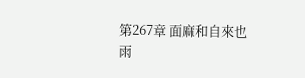第267章 面麻和自來也
雨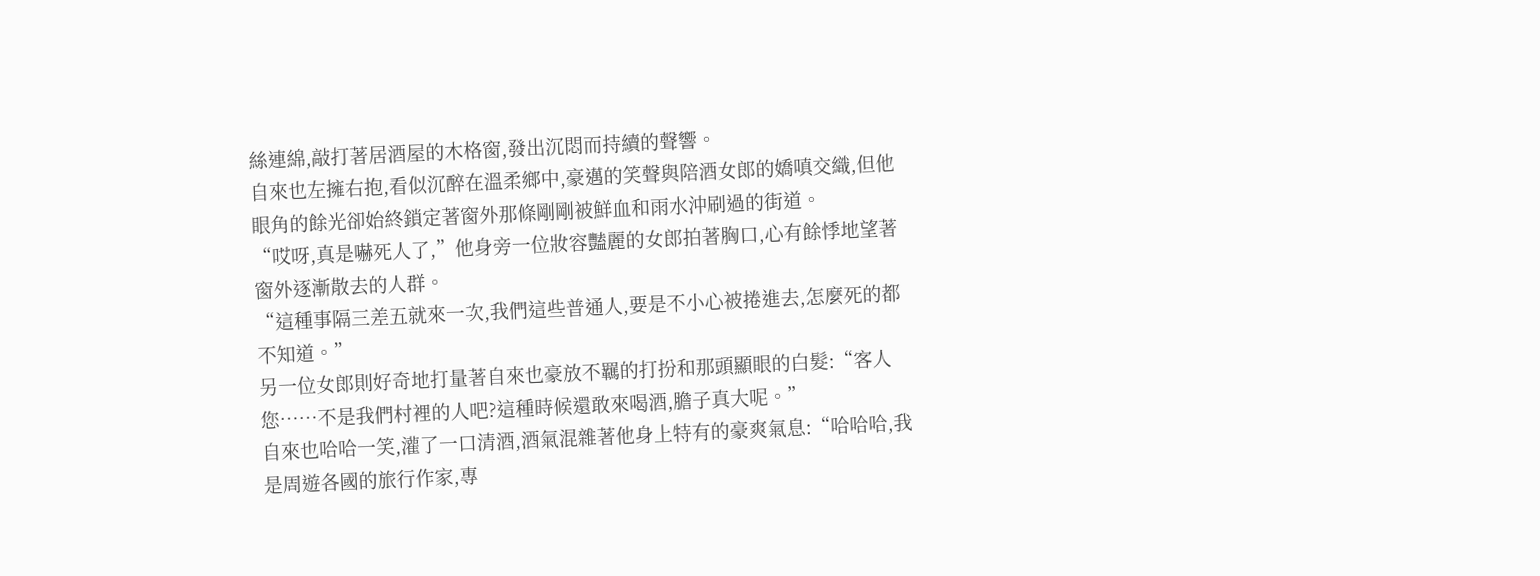絲連綿,敲打著居酒屋的木格窗,發出沉悶而持續的聲響。
自來也左擁右抱,看似沉醉在溫柔鄉中,豪邁的笑聲與陪酒女郎的嬌嗔交織,但他眼角的餘光卻始終鎖定著窗外那條剛剛被鮮血和雨水沖刷過的街道。
“哎呀,真是嚇死人了,”他身旁一位妝容豔麗的女郎拍著胸口,心有餘悸地望著窗外逐漸散去的人群。
“這種事隔三差五就來一次,我們這些普通人,要是不小心被捲進去,怎麼死的都不知道。”
另一位女郎則好奇地打量著自來也豪放不羈的打扮和那頭顯眼的白髮:“客人您……不是我們村裡的人吧?這種時候還敢來喝酒,膽子真大呢。”
自來也哈哈一笑,灌了一口清酒,酒氣混雜著他身上特有的豪爽氣息:“哈哈哈,我是周遊各國的旅行作家,專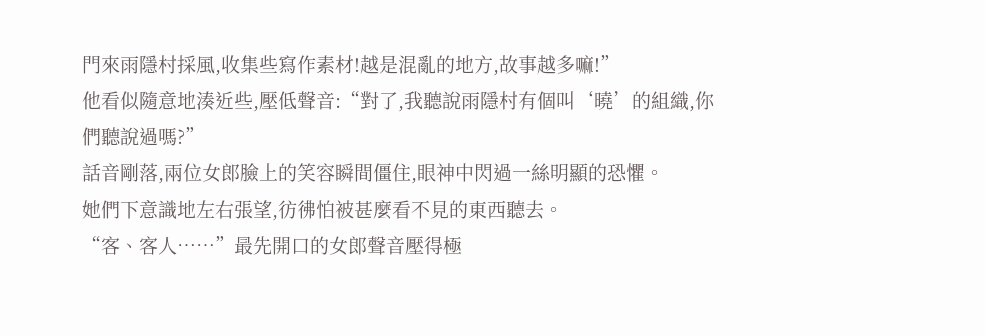門來雨隱村採風,收集些寫作素材!越是混亂的地方,故事越多嘛!”
他看似隨意地湊近些,壓低聲音:“對了,我聽說雨隱村有個叫‘曉’的組織,你們聽說過嗎?”
話音剛落,兩位女郎臉上的笑容瞬間僵住,眼神中閃過一絲明顯的恐懼。
她們下意識地左右張望,彷彿怕被甚麼看不見的東西聽去。
“客、客人……”最先開口的女郎聲音壓得極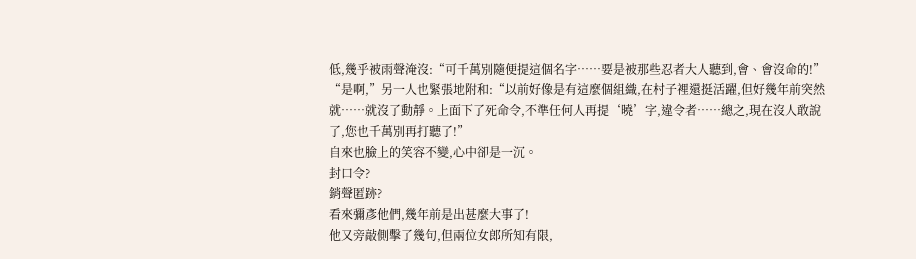低,幾乎被雨聲淹沒:“可千萬別隨便提這個名字……要是被那些忍者大人聽到,會、會沒命的!”
“是啊,”另一人也緊張地附和:“以前好像是有這麼個組織,在村子裡還挺活躍,但好幾年前突然就……就沒了動靜。上面下了死命令,不準任何人再提‘曉’字,違令者……總之,現在沒人敢說了,您也千萬別再打聽了!”
自來也臉上的笑容不變,心中卻是一沉。
封口令?
銷聲匿跡?
看來彌彥他們,幾年前是出甚麼大事了!
他又旁敲側擊了幾句,但兩位女郎所知有限,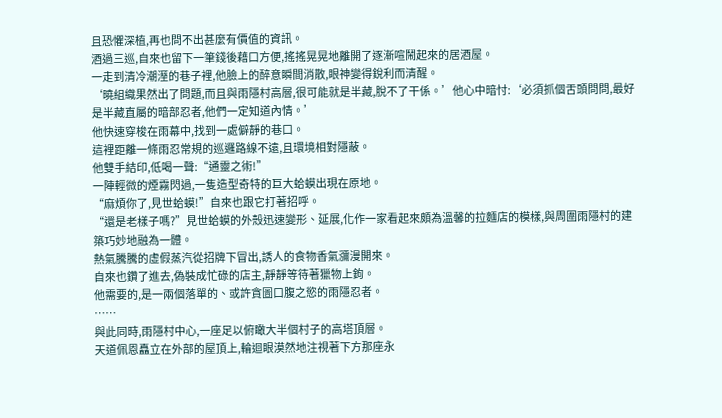且恐懼深植,再也問不出甚麼有價值的資訊。
酒過三巡,自來也留下一筆錢後藉口方便,搖搖晃晃地離開了逐漸喧鬧起來的居酒屋。
一走到清冷潮溼的巷子裡,他臉上的醉意瞬間消散,眼神變得銳利而清醒。
‘曉組織果然出了問題,而且與雨隱村高層,很可能就是半藏,脫不了干係。’他心中暗忖:‘必須抓個舌頭問問,最好是半藏直屬的暗部忍者,他們一定知道內情。’
他快速穿梭在雨幕中,找到一處僻靜的巷口。
這裡距離一條雨忍常規的巡邏路線不遠,且環境相對隱蔽。
他雙手結印,低喝一聲:“通靈之術!”
一陣輕微的煙霧閃過,一隻造型奇特的巨大蛤蟆出現在原地。
“麻煩你了,見世蛤蟆!”自來也跟它打著招呼。
“還是老樣子嗎?”見世蛤蟆的外殼迅速變形、延展,化作一家看起來頗為溫馨的拉麵店的模樣,與周圍雨隱村的建築巧妙地融為一體。
熱氣騰騰的虛假蒸汽從招牌下冒出,誘人的食物香氣瀰漫開來。
自來也鑽了進去,偽裝成忙碌的店主,靜靜等待著獵物上鉤。
他需要的,是一兩個落單的、或許貪圖口腹之慾的雨隱忍者。
……
與此同時,雨隱村中心,一座足以俯瞰大半個村子的高塔頂層。
天道佩恩矗立在外部的屋頂上,輪迴眼漠然地注視著下方那座永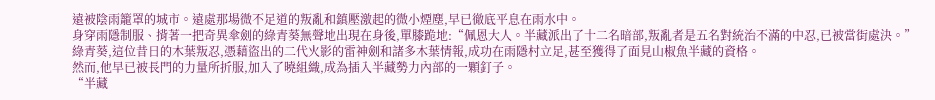遠被陰雨籠罩的城市。遠處那場微不足道的叛亂和鎮壓激起的微小煙塵,早已徹底平息在雨水中。
身穿雨隱制服、揹著一把奇異傘劍的綠青葵無聲地出現在身後,單膝跪地:“佩恩大人。半藏派出了十二名暗部,叛亂者是五名對統治不滿的中忍,已被當街處決。”
綠青葵,這位昔日的木葉叛忍,憑藉盜出的二代火影的雷神劍和諸多木葉情報,成功在雨隱村立足,甚至獲得了面見山椒魚半藏的資格。
然而,他早已被長門的力量所折服,加入了曉組織,成為插入半藏勢力內部的一顆釘子。
“半藏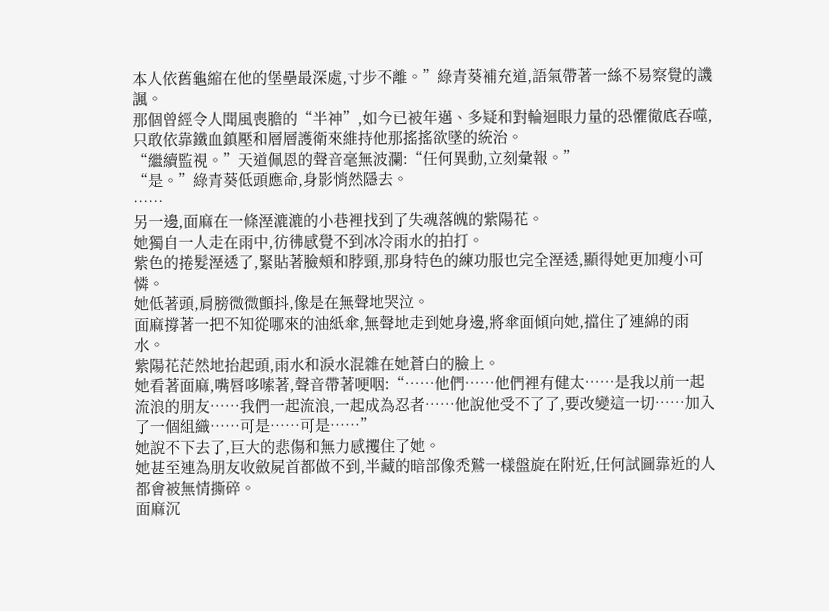本人依舊龜縮在他的堡壘最深處,寸步不離。”綠青葵補充道,語氣帶著一絲不易察覺的譏諷。
那個曾經令人聞風喪膽的“半神”,如今已被年邁、多疑和對輪迴眼力量的恐懼徹底吞噬,只敢依靠鐵血鎮壓和層層護衛來維持他那搖搖欲墜的統治。
“繼續監視。”天道佩恩的聲音毫無波瀾:“任何異動,立刻彙報。”
“是。”綠青葵低頭應命,身影悄然隱去。
……
另一邊,面麻在一條溼漉漉的小巷裡找到了失魂落魄的紫陽花。
她獨自一人走在雨中,彷彿感覺不到冰冷雨水的拍打。
紫色的捲髮溼透了,緊貼著臉頰和脖頸,那身特色的練功服也完全溼透,顯得她更加瘦小可憐。
她低著頭,肩膀微微顫抖,像是在無聲地哭泣。
面麻撐著一把不知從哪來的油紙傘,無聲地走到她身邊,將傘面傾向她,擋住了連綿的雨水。
紫陽花茫然地抬起頭,雨水和淚水混雜在她蒼白的臉上。
她看著面麻,嘴唇哆嗦著,聲音帶著哽咽:“……他們……他們裡有健太……是我以前一起流浪的朋友……我們一起流浪,一起成為忍者……他說他受不了了,要改變這一切……加入了一個組織……可是……可是……”
她說不下去了,巨大的悲傷和無力感攫住了她。
她甚至連為朋友收斂屍首都做不到,半藏的暗部像禿鷲一樣盤旋在附近,任何試圖靠近的人都會被無情撕碎。
面麻沉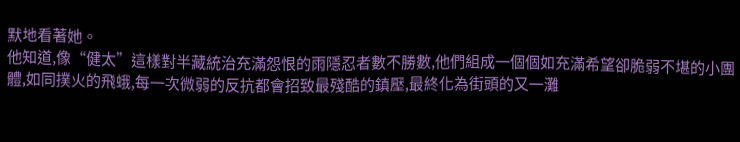默地看著她。
他知道,像“健太”這樣對半藏統治充滿怨恨的雨隱忍者數不勝數,他們組成一個個如充滿希望卻脆弱不堪的小團體,如同撲火的飛蛾,每一次微弱的反抗都會招致最殘酷的鎮壓,最終化為街頭的又一灘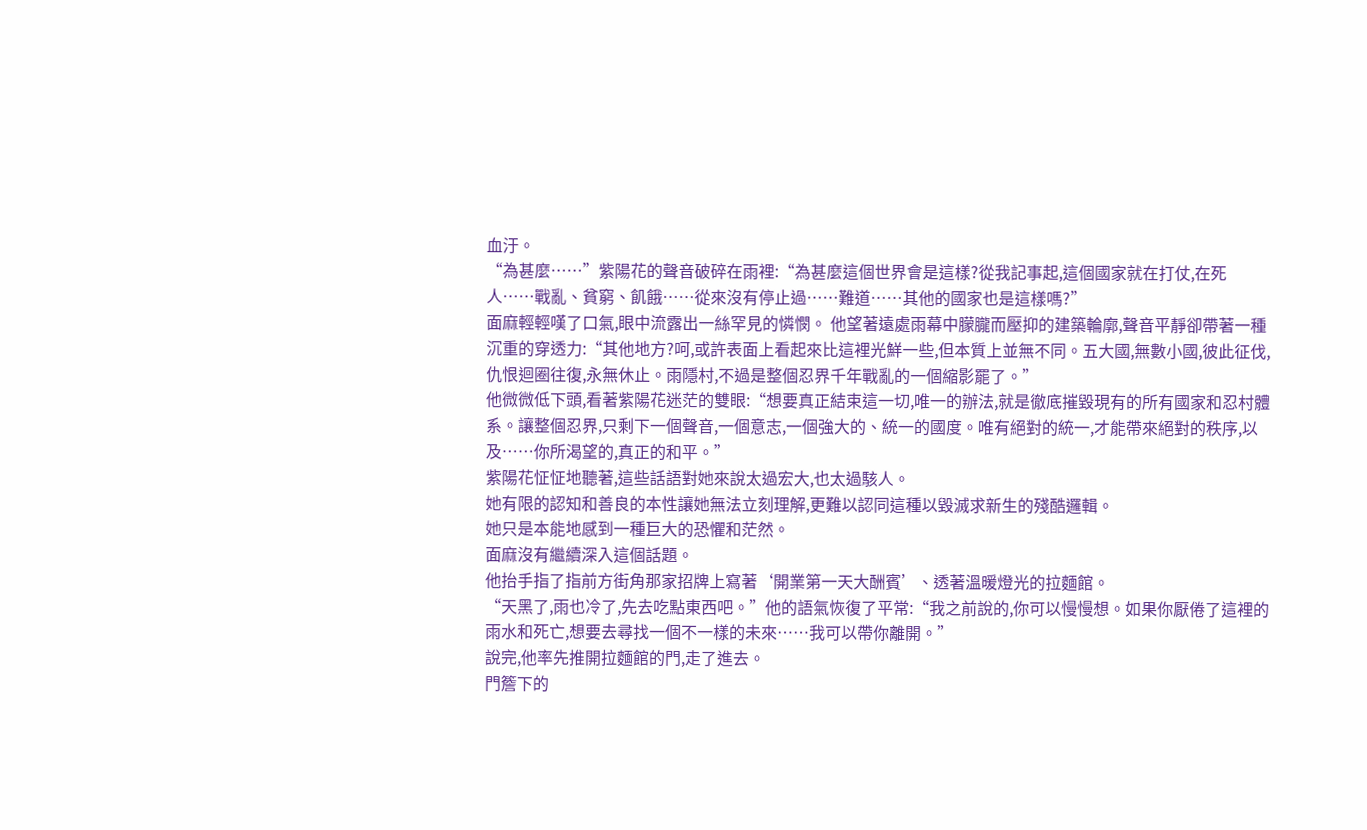血汙。
“為甚麼……”紫陽花的聲音破碎在雨裡:“為甚麼這個世界會是這樣?從我記事起,這個國家就在打仗,在死人……戰亂、貧窮、飢餓……從來沒有停止過……難道……其他的國家也是這樣嗎?”
面麻輕輕嘆了口氣,眼中流露出一絲罕見的憐憫。 他望著遠處雨幕中朦朧而壓抑的建築輪廓,聲音平靜卻帶著一種沉重的穿透力:“其他地方?呵,或許表面上看起來比這裡光鮮一些,但本質上並無不同。五大國,無數小國,彼此征伐,仇恨迴圈往復,永無休止。雨隱村,不過是整個忍界千年戰亂的一個縮影罷了。”
他微微低下頭,看著紫陽花迷茫的雙眼:“想要真正結束這一切,唯一的辦法,就是徹底摧毀現有的所有國家和忍村體系。讓整個忍界,只剩下一個聲音,一個意志,一個強大的、統一的國度。唯有絕對的統一,才能帶來絕對的秩序,以及……你所渴望的,真正的和平。”
紫陽花怔怔地聽著,這些話語對她來說太過宏大,也太過駭人。
她有限的認知和善良的本性讓她無法立刻理解,更難以認同這種以毀滅求新生的殘酷邏輯。
她只是本能地感到一種巨大的恐懼和茫然。
面麻沒有繼續深入這個話題。
他抬手指了指前方街角那家招牌上寫著‘開業第一天大酬賓’、透著溫暖燈光的拉麵館。
“天黑了,雨也冷了,先去吃點東西吧。”他的語氣恢復了平常:“我之前說的,你可以慢慢想。如果你厭倦了這裡的雨水和死亡,想要去尋找一個不一樣的未來……我可以帶你離開。”
說完,他率先推開拉麵館的門,走了進去。
門簷下的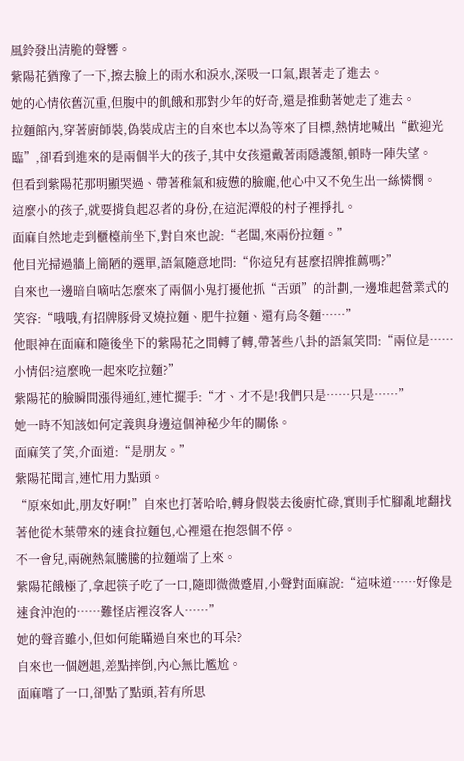風鈴發出清脆的聲響。
紫陽花猶豫了一下,擦去臉上的雨水和淚水,深吸一口氣,跟著走了進去。
她的心情依舊沉重,但腹中的飢餓和那對少年的好奇,還是推動著她走了進去。
拉麵館內,穿著廚師裝,偽裝成店主的自來也本以為等來了目標,熱情地喊出“歡迎光臨”,卻看到進來的是兩個半大的孩子,其中女孩還戴著雨隱護額,頓時一陣失望。
但看到紫陽花那明顯哭過、帶著稚氣和疲憊的臉龐,他心中又不免生出一絲憐憫。
這麼小的孩子,就要揹負起忍者的身份,在這泥潭般的村子裡掙扎。
面麻自然地走到櫃檯前坐下,對自來也說:“老闆,來兩份拉麵。”
他目光掃過牆上簡陋的選單,語氣隨意地問:“你這兒有甚麼招牌推薦嗎?”
自來也一邊暗自嘀咕怎麼來了兩個小鬼打擾他抓“舌頭”的計劃,一邊堆起營業式的笑容:“哦哦,有招牌豚骨叉燒拉麵、肥牛拉麵、還有烏冬麵……”
他眼神在面麻和隨後坐下的紫陽花之間轉了轉,帶著些八卦的語氣笑問:“兩位是……小情侶?這麼晚一起來吃拉麵?”
紫陽花的臉瞬間漲得通紅,連忙擺手:“才、才不是!我們只是……只是……”
她一時不知該如何定義與身邊這個神秘少年的關係。
面麻笑了笑,介面道:“是朋友。”
紫陽花聞言,連忙用力點頭。
“原來如此,朋友好啊!”自來也打著哈哈,轉身假裝去後廚忙碌,實則手忙腳亂地翻找著他從木葉帶來的速食拉麵包,心裡還在抱怨個不停。
不一會兒,兩碗熱氣騰騰的拉麵端了上來。
紫陽花餓極了,拿起筷子吃了一口,隨即微微蹙眉,小聲對面麻說:“這味道……好像是速食沖泡的……難怪店裡沒客人……”
她的聲音雖小,但如何能瞞過自來也的耳朵?
自來也一個趔趄,差點摔倒,內心無比尷尬。
面麻嚐了一口,卻點了點頭,若有所思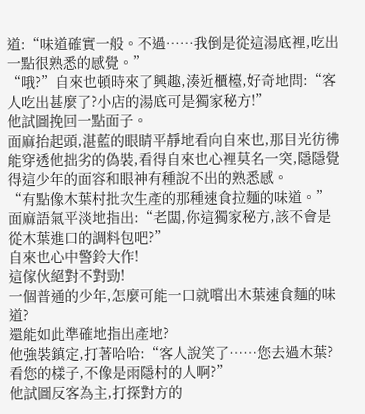道:“味道確實一般。不過……我倒是從這湯底裡,吃出一點很熟悉的感覺。”
“哦?”自來也頓時來了興趣,湊近櫃檯,好奇地問:“客人吃出甚麼了?小店的湯底可是獨家秘方!”
他試圖挽回一點面子。
面麻抬起頭,湛藍的眼睛平靜地看向自來也,那目光彷彿能穿透他拙劣的偽裝,看得自來也心裡莫名一突,隱隱覺得這少年的面容和眼神有種說不出的熟悉感。
“有點像木葉村批次生產的那種速食拉麵的味道。”面麻語氣平淡地指出:“老闆,你這獨家秘方,該不會是從木葉進口的調料包吧?”
自來也心中警鈴大作!
這傢伙絕對不對勁!
一個普通的少年,怎麼可能一口就嚐出木葉速食麵的味道?
還能如此準確地指出產地?
他強裝鎮定,打著哈哈:“客人說笑了……您去過木葉?看您的樣子,不像是雨隱村的人啊?”
他試圖反客為主,打探對方的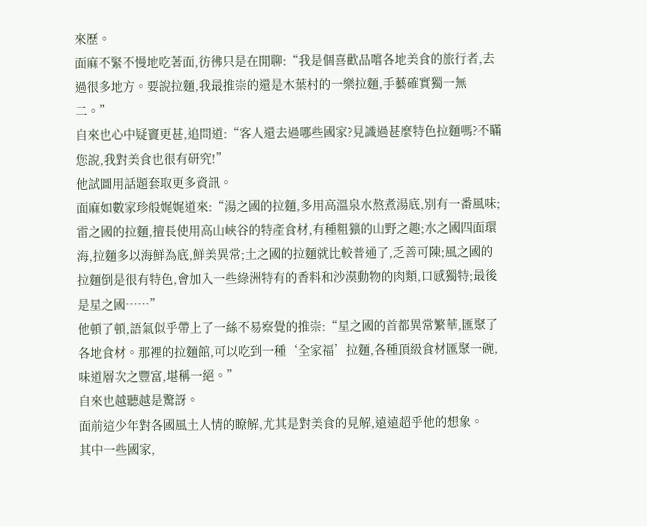來歷。
面麻不緊不慢地吃著面,彷彿只是在閒聊:“我是個喜歡品嚐各地美食的旅行者,去過很多地方。要說拉麵,我最推崇的還是木葉村的一樂拉麵,手藝確實獨一無二。”
自來也心中疑竇更甚,追問道:“客人還去過哪些國家?見識過甚麼特色拉麵嗎?不瞞您說,我對美食也很有研究!”
他試圖用話題套取更多資訊。
面麻如數家珍般娓娓道來:“湯之國的拉麵,多用高溫泉水熬煮湯底,別有一番風味;雷之國的拉麵,擅長使用高山峽谷的特產食材,有種粗獷的山野之趣;水之國四面環海,拉麵多以海鮮為底,鮮美異常;土之國的拉麵就比較普通了,乏善可陳;風之國的拉麵倒是很有特色,會加入一些綠洲特有的香料和沙漠動物的肉類,口感獨特;最後是星之國……”
他頓了頓,語氣似乎帶上了一絲不易察覺的推崇:“星之國的首都異常繁華,匯聚了各地食材。那裡的拉麵館,可以吃到一種‘全家福’拉麵,各種頂級食材匯聚一碗,味道層次之豐富,堪稱一絕。”
自來也越聽越是驚訝。
面前這少年對各國風土人情的瞭解,尤其是對美食的見解,遠遠超乎他的想象。
其中一些國家,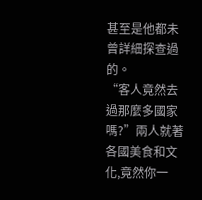甚至是他都未曾詳細探查過的。
“客人竟然去過那麼多國家嗎?”兩人就著各國美食和文化,竟然你一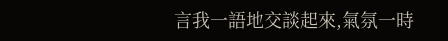言我一語地交談起來,氣氛一時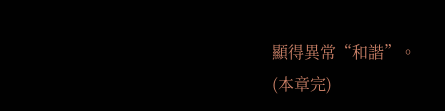顯得異常“和諧”。
(本章完)